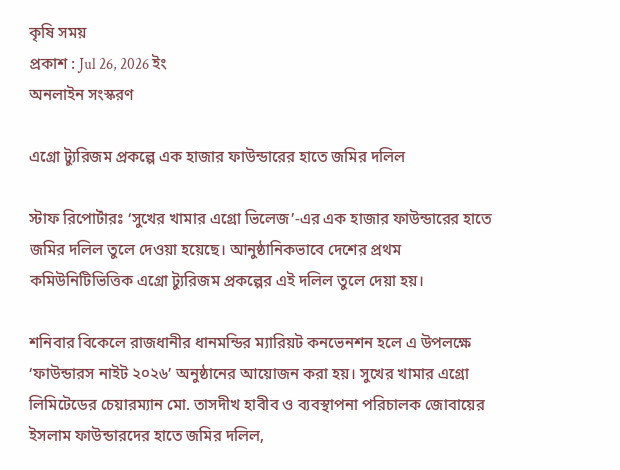কৃষি সময়
প্রকাশ : Jul 26, 2026 ইং
অনলাইন সংস্করণ

এগ্রো ট্যুরিজম প্রকল্পে এক হাজার ফাউন্ডারের হাতে জমির দলিল

স্টাফ রিপোর্টারঃ ‘সুখের খামার এগ্রো ভিলেজ’-এর এক হাজার ফাউন্ডারের হাতে জমির দলিল তুলে দেওয়া হয়েছে। আনুষ্ঠানিকভাবে দেশের প্রথম কমিউনিটিভিত্তিক এগ্রো ট্যুরিজম প্রকল্পের এই দলিল তুলে দেয়া হয়।

শনিবার বিকেলে রাজধানীর ধানমন্ডির ম্যারিয়ট কনভেনশন হলে এ উপলক্ষে ‘ফাউন্ডারস নাইট ২০২৬’ অনুষ্ঠানের আয়োজন করা হয়। সুখের খামার এগ্রো লিমিটেডের চেয়ারম্যান মো. তাসদীখ হাবীব ও ব্যবস্থাপনা পরিচালক জোবায়ের ইসলাম ফাউন্ডারদের হাতে জমির দলিল,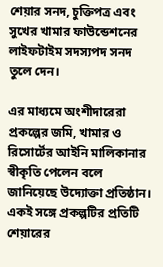শেয়ার সনদ, চুক্তিপত্র এবং সুখের খামার ফাউন্ডেশনের লাইফটাইম সদস্যপদ সনদ তুলে দেন।

এর মাধ্যমে অংশীদারেরা প্রকল্পের জমি, খামার ও রিসোর্টের আইনি মালিকানার স্বীকৃতি পেলেন বলে জানিয়েছে উদ্যোক্তা প্রতিষ্ঠান। একই সঙ্গে প্রকল্পটির প্রতিটি শেয়ারের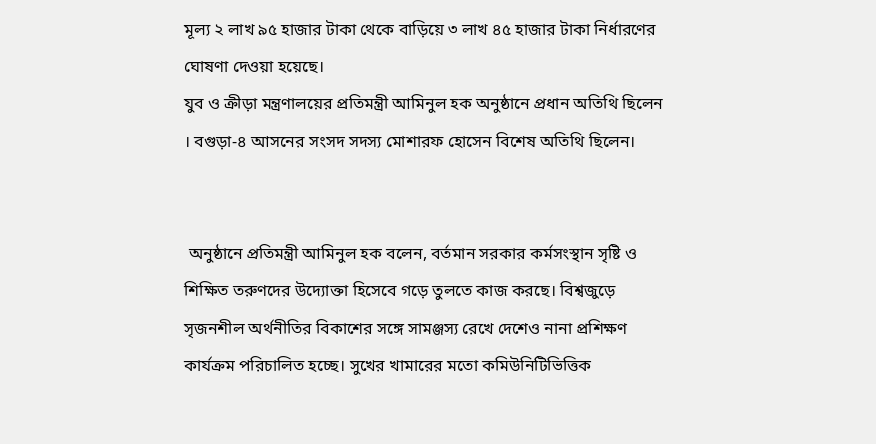মূল্য ২ লাখ ৯৫ হাজার টাকা থেকে বাড়িয়ে ৩ লাখ ৪৫ হাজার টাকা নির্ধারণের ঘোষণা দেওয়া হয়েছে।
যুব ও ক্রীড়া মন্ত্রণালয়ের প্রতিমন্ত্রী আমিনুল হক অনুষ্ঠানে প্রধান অতিথি ছিলেন । বগুড়া-৪ আসনের সংসদ সদস্য মোশারফ হোসেন বিশেষ অতিথি ছিলেন।


 অনুষ্ঠানে প্রতিমন্ত্রী আমিনুল হক বলেন, বর্তমান সরকার কর্মসংস্থান সৃষ্টি ও শিক্ষিত তরুণদের উদ্যোক্তা হিসেবে গড়ে তুলতে কাজ করছে। বিশ্বজুড়ে সৃজনশীল অর্থনীতির বিকাশের সঙ্গে সামঞ্জস্য রেখে দেশেও নানা প্রশিক্ষণ কার্যক্রম পরিচালিত হচ্ছে। সুখের খামারের মতো কমিউনিটিভিত্তিক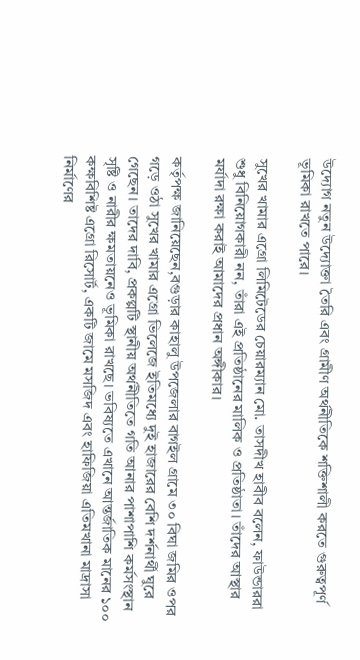উদ্যোগ নতুন উদ্যোক্তা তৈরি এবং গ্রামীণ অর্থনীতিকে শক্তিশালী করতে গুরুত্বপূর্ণ ভূমিকা রাখতে পারে।

সুখের খামার এগ্রো লিমিটেডের চেয়ারম্যান মো. তাসদীখ হাবীব বলেন, ফাউন্ডাররা শুধু বিনিয়োগকারী নন, তাঁরা এই প্রতিষ্ঠানের মালিক ও প্রতিষ্ঠাতা। তাঁদের আস্থার মর্যাদা রক্ষা করাই আমাদের প্রধান অঙ্গীকার।

কর্তৃপক্ষ জানিয়েছেন,বগুড়ার কাহালু উপজেলার বাগইল গ্রামে ৩০ বিঘা জমির ওপর গড়ে ওঠা সুখের খামার এগ্রো ভিলেজে ইতিমধ্যে দুই হাজারের বেশি দর্শনার্থী ঘুরে গেছেন। তাদের দাবি, প্রকল্পটি স্থানীয় অর্থনীতিতে গতি আনার পাশাপাশি কর্মসংস্থান সৃষ্টি ও নারীর ক্ষমতায়নেও ভূমিকা রাখছে। ভবিষ্যতে এখানে আন্তর্জাতিক মানের ১০০ কক্ষবিশিষ্ট এগ্রো রিসোর্ট, একটি জামে মসজিদ এবং হাফিজিয়া এতিমখানা মাদ্রাসা নির্মাণের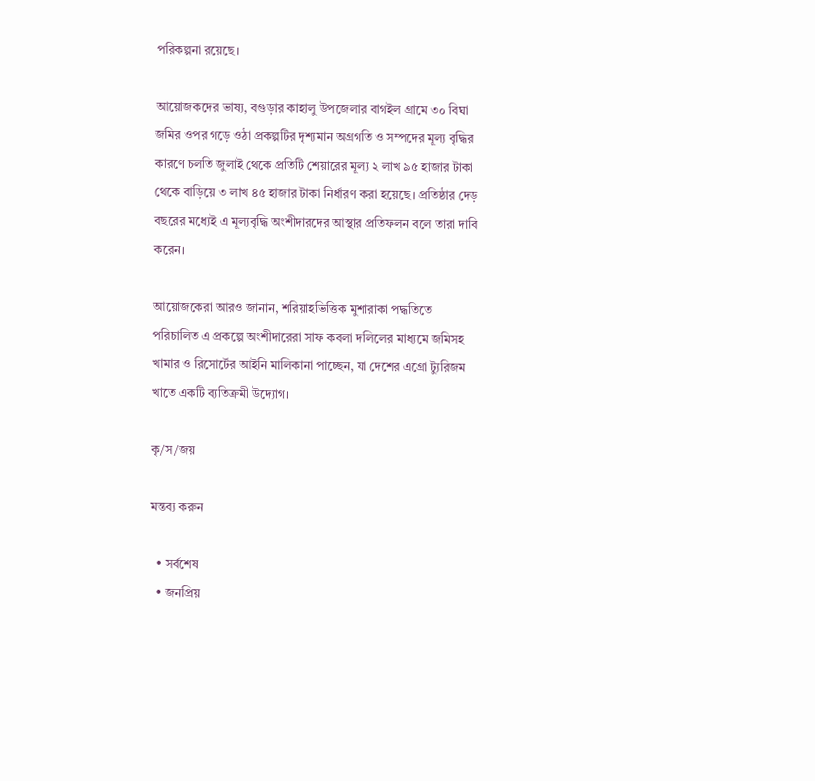পরিকল্পনা রয়েছে।

আয়োজকদের ভাষ্য, বগুড়ার কাহালু উপজেলার বাগইল গ্রামে ৩০ বিঘা জমির ওপর গড়ে ওঠা প্রকল্পটির দৃশ্যমান অগ্রগতি ও সম্পদের মূল্য বৃদ্ধির কারণে চলতি জুলাই থেকে প্রতিটি শেয়ারের মূল্য ২ লাখ ৯৫ হাজার টাকা থেকে বাড়িয়ে ৩ লাখ ৪৫ হাজার টাকা নির্ধারণ করা হয়েছে। প্রতিষ্ঠার দেড় বছরের মধ্যেই এ মূল্যবৃদ্ধি অংশীদারদের আস্থার প্রতিফলন বলে তারা দাবি করেন।

আয়োজকেরা আরও জানান, শরিয়াহভিত্তিক মুশারাকা পদ্ধতিতে পরিচালিত এ প্রকল্পে অংশীদারেরা সাফ কবলা দলিলের মাধ্যমে জমিসহ খামার ও রিসোর্টের আইনি মালিকানা পাচ্ছেন, যা দেশের এগ্রো ট্যুরিজম খাতে একটি ব্যতিক্রমী উদ্যোগ।

কৃ/স/জয়

মন্তব্য করুন

  • সর্বশেষ
  • জনপ্রিয়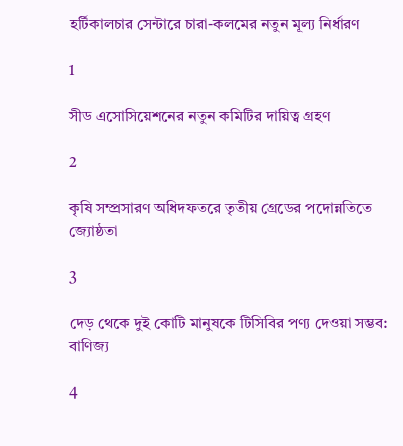হর্টিকালচার সেন্টারে চারা-কলমের নতুন মূল্য নির্ধারণ

1

সীড এসোসিয়েশনের নতুন কমিটির দায়িত্ব গ্রহণ

2

কৃষি সম্প্রসারণ অধিদফতরে তৃতীয় গ্রেডের পদোন্নতিতে জ্যোষ্ঠতা

3

দেড় থেকে দুই কোটি মানুষকে টিসিবির পণ্য দেওয়া সম্ভব: বাণিজ্য

4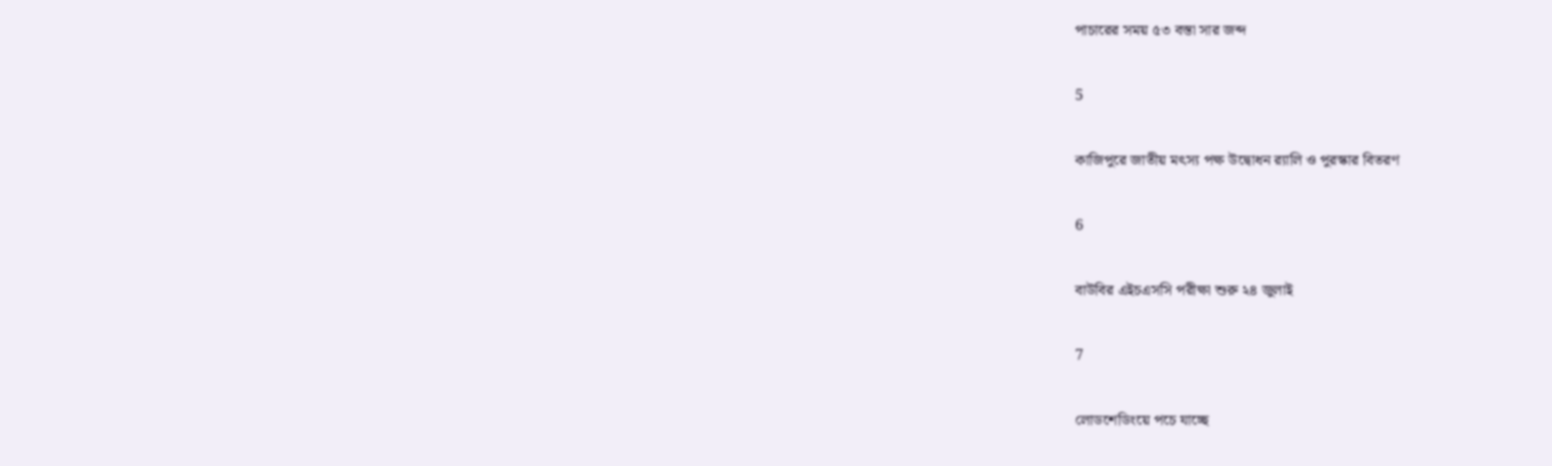পাচারের সময় ৫৩ বস্তা সার জব্দ

5

কাজিপুরে জাতীয় মৎস্য পক্ষ উদ্বোধন র‌্যালি ও পুরস্কার বিতরণ

6

বাউবির এইচএসসি পরীক্ষা শুরু ২৪ জুলাই

7

লোডশেডিংয়ে পচে যাচ্ছে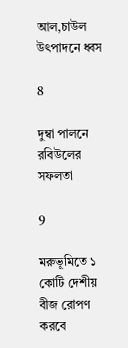আল,চাউল উৎপাদনে ধ্বস

8

দুম্বা পালনে রবিউলের সফলতা

9

মরুভূমিতে ১ কোটি দেশীয় বীজ রোপণ করবে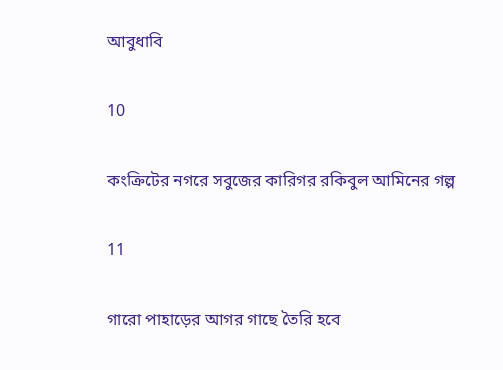আবুধাবি

10

কংক্রিটের নগরে সবুজের কারিগর রকিবুল আমিনের গল্প

11

গারো পাহাড়ের আগর গাছে তৈরি হবে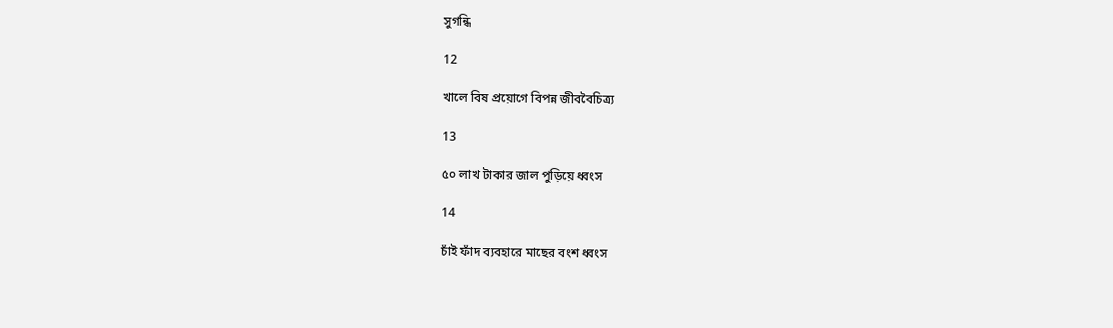সুগন্ধি

12

খালে বিষ প্রয়োগে বিপন্ন জীববৈচিত্র্য

13

৫০ লাখ টাকার জাল পুড়িয়ে ধ্বংস

14

চাঁই ফাঁদ ব্যবহারে মাছের বংশ ধ্বংস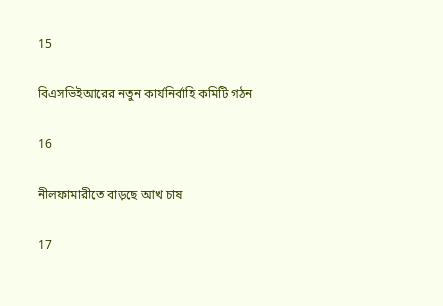15

বিএসভিইআরের নতুন কার্যনির্বাহি কমিটি গঠন

16

নীলফামারীতে বাড়ছে আখ চাষ

17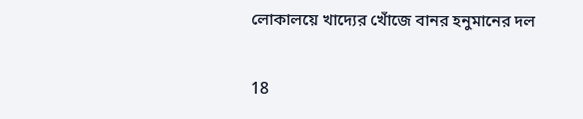লোকালয়ে খাদ্যের খোঁজে বানর হনুমানের দল

18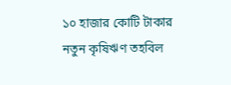১০ হাজার কোটি টাকার নতুন কৃষিঋণ তহবিল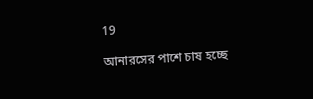19

আনারসের পাশে চাষ হচ্ছে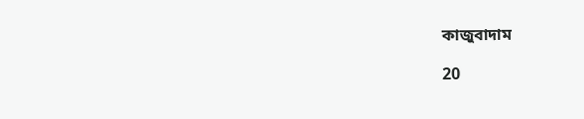কাজুবাদাম

20